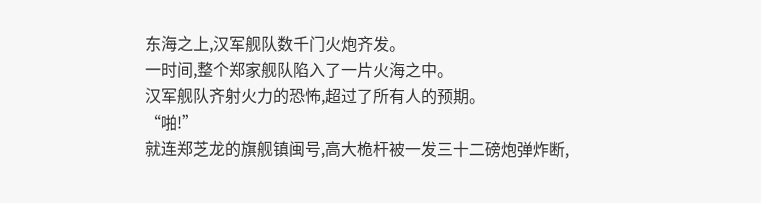东海之上,汉军舰队数千门火炮齐发。
一时间,整个郑家舰队陷入了一片火海之中。
汉军舰队齐射火力的恐怖,超过了所有人的预期。
“啪!”
就连郑芝龙的旗舰镇闽号,高大桅杆被一发三十二磅炮弹炸断,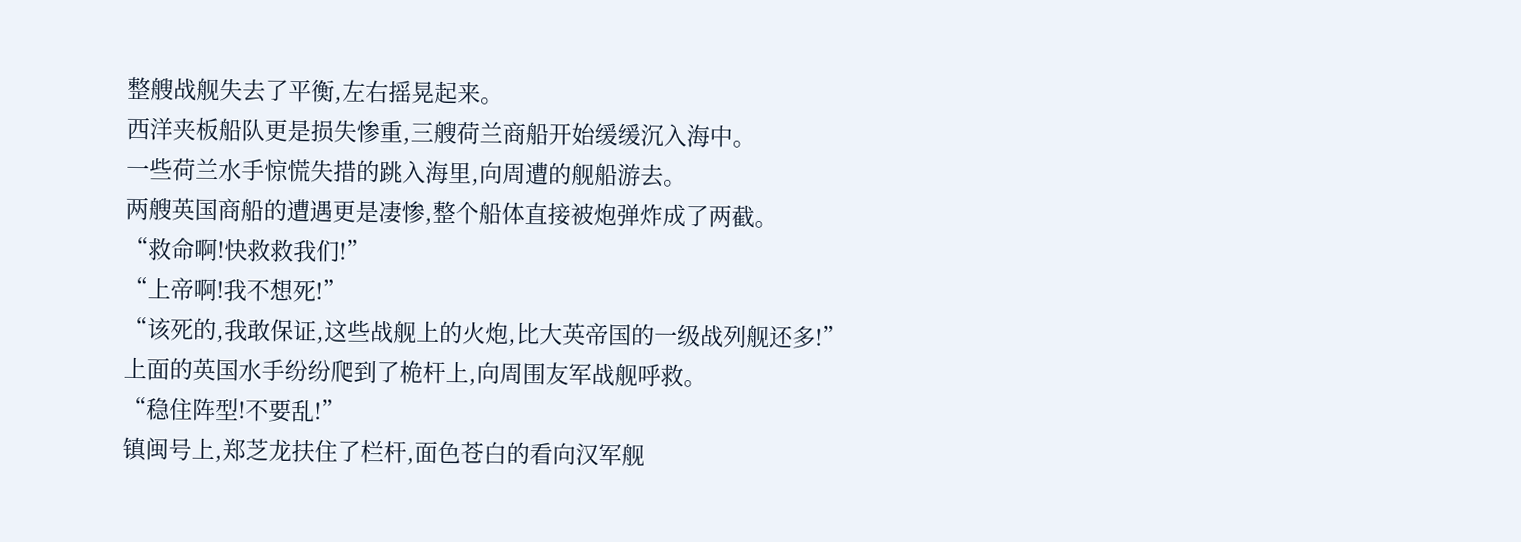整艘战舰失去了平衡,左右摇晃起来。
西洋夹板船队更是损失惨重,三艘荷兰商船开始缓缓沉入海中。
一些荷兰水手惊慌失措的跳入海里,向周遭的舰船游去。
两艘英国商船的遭遇更是凄惨,整个船体直接被炮弹炸成了两截。
“救命啊!快救救我们!”
“上帝啊!我不想死!”
“该死的,我敢保证,这些战舰上的火炮,比大英帝国的一级战列舰还多!”
上面的英国水手纷纷爬到了桅杆上,向周围友军战舰呼救。
“稳住阵型!不要乱!”
镇闽号上,郑芝龙扶住了栏杆,面色苍白的看向汉军舰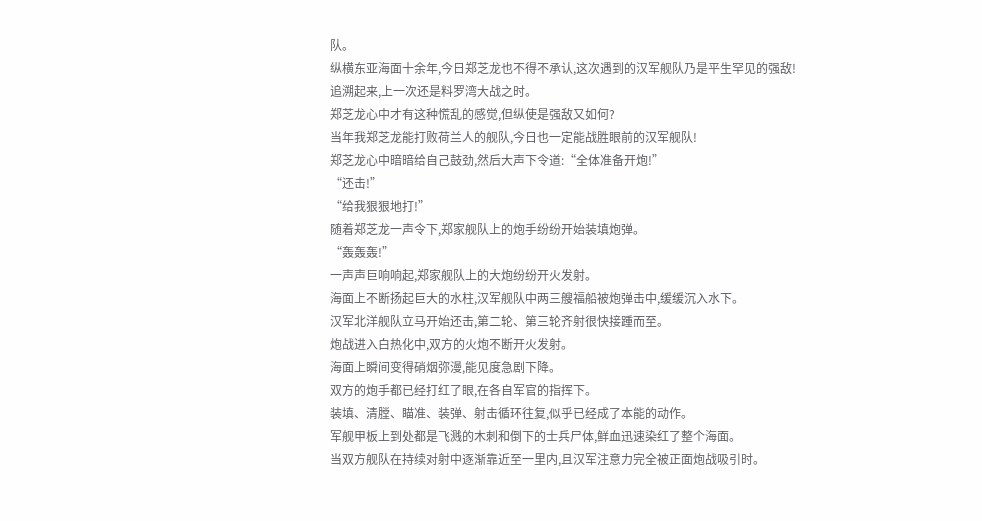队。
纵横东亚海面十余年,今日郑芝龙也不得不承认,这次遇到的汉军舰队乃是平生罕见的强敌!
追溯起来,上一次还是料罗湾大战之时。
郑芝龙心中才有这种慌乱的感觉,但纵使是强敌又如何?
当年我郑芝龙能打败荷兰人的舰队,今日也一定能战胜眼前的汉军舰队!
郑芝龙心中暗暗给自己鼓劲,然后大声下令道:“全体准备开炮!”
“还击!”
“给我狠狠地打!”
随着郑芝龙一声令下,郑家舰队上的炮手纷纷开始装填炮弹。
“轰轰轰!”
一声声巨响响起,郑家舰队上的大炮纷纷开火发射。
海面上不断扬起巨大的水柱,汉军舰队中两三艘福船被炮弹击中,缓缓沉入水下。
汉军北洋舰队立马开始还击,第二轮、第三轮齐射很快接踵而至。
炮战进入白热化中,双方的火炮不断开火发射。
海面上瞬间变得硝烟弥漫,能见度急剧下降。
双方的炮手都已经打红了眼,在各自军官的指挥下。
装填、清膛、瞄准、装弹、射击循环往复,似乎已经成了本能的动作。
军舰甲板上到处都是飞溅的木刺和倒下的士兵尸体,鲜血迅速染红了整个海面。
当双方舰队在持续对射中逐渐靠近至一里内,且汉军注意力完全被正面炮战吸引时。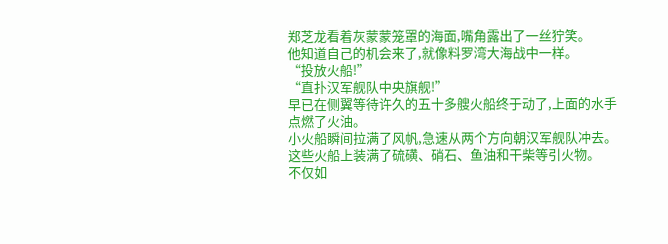郑芝龙看着灰蒙蒙笼罩的海面,嘴角露出了一丝狞笑。
他知道自己的机会来了,就像料罗湾大海战中一样。
“投放火船!”
“直扑汉军舰队中央旗舰!”
早已在侧翼等待许久的五十多艘火船终于动了,上面的水手点燃了火油。
小火船瞬间拉满了风帆,急速从两个方向朝汉军舰队冲去。
这些火船上装满了硫磺、硝石、鱼油和干柴等引火物。
不仅如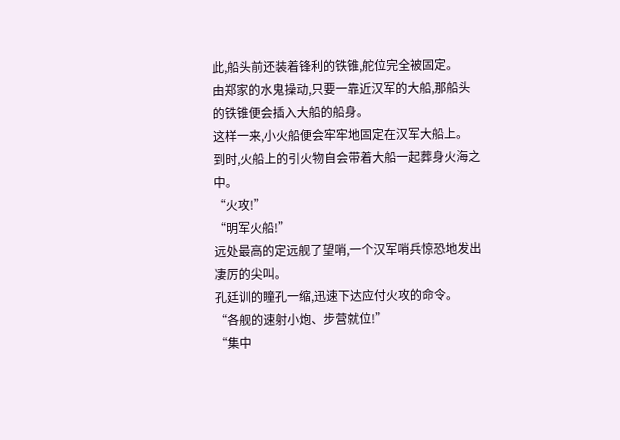此,船头前还装着锋利的铁锥,舵位完全被固定。
由郑家的水鬼操动,只要一靠近汉军的大船,那船头的铁锥便会插入大船的船身。
这样一来,小火船便会牢牢地固定在汉军大船上。
到时,火船上的引火物自会带着大船一起葬身火海之中。
“火攻!”
“明军火船!”
远处最高的定远舰了望哨,一个汉军哨兵惊恐地发出凄厉的尖叫。
孔廷训的瞳孔一缩,迅速下达应付火攻的命令。
“各舰的速射小炮、步营就位!”
“集中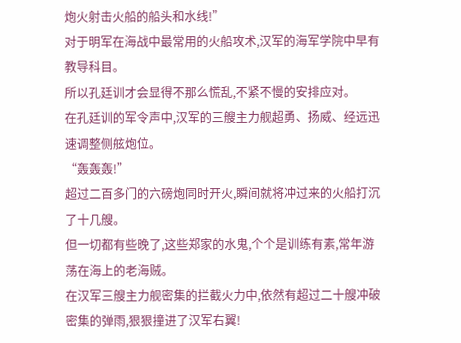炮火射击火船的船头和水线!”
对于明军在海战中最常用的火船攻术,汉军的海军学院中早有教导科目。
所以孔廷训才会显得不那么慌乱,不紧不慢的安排应对。
在孔廷训的军令声中,汉军的三艘主力舰超勇、扬威、经远迅速调整侧舷炮位。
“轰轰轰!”
超过二百多门的六磅炮同时开火,瞬间就将冲过来的火船打沉了十几艘。
但一切都有些晚了,这些郑家的水鬼,个个是训练有素,常年游荡在海上的老海贼。
在汉军三艘主力舰密集的拦截火力中,依然有超过二十艘冲破密集的弹雨,狠狠撞进了汉军右翼!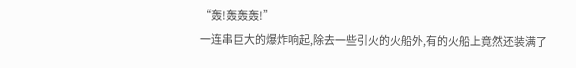“轰!轰轰轰!”
一连串巨大的爆炸响起,除去一些引火的火船外,有的火船上竟然还装满了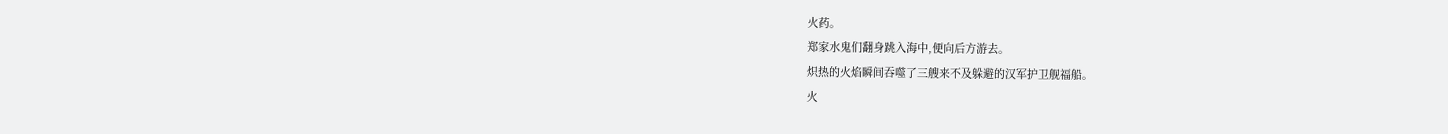火药。
郑家水鬼们翻身跳入海中,便向后方游去。
炽热的火焰瞬间吞噬了三艘来不及躲避的汉军护卫舰福船。
火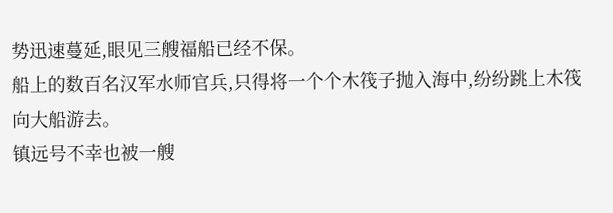势迅速蔓延,眼见三艘福船已经不保。
船上的数百名汉军水师官兵,只得将一个个木筏子抛入海中,纷纷跳上木筏向大船游去。
镇远号不幸也被一艘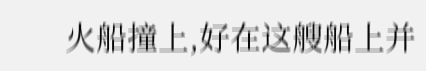火船撞上,好在这艘船上并